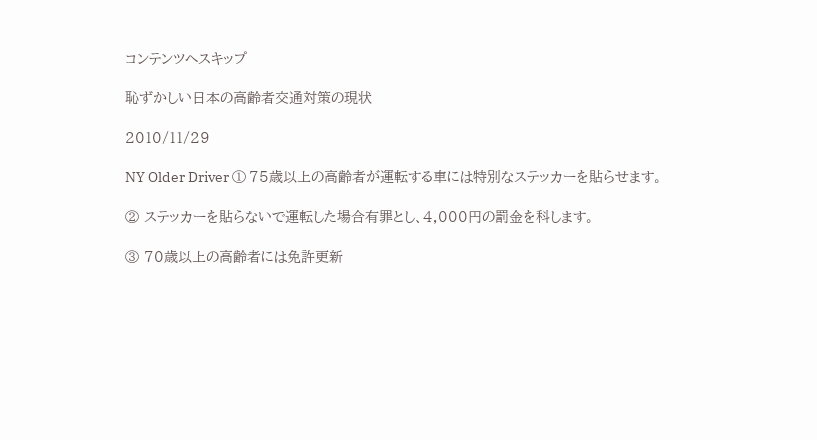コンテンツへスキップ

恥ずかしい日本の高齢者交通対策の現状

2010/11/29

NY Older Driver ① 75歳以上の高齢者が運転する車には特別なステッカーを貼らせます。

② ステッカーを貼らないで運転した場合有罪とし、4,000円の罰金を科します。

③ 70歳以上の高齢者には免許更新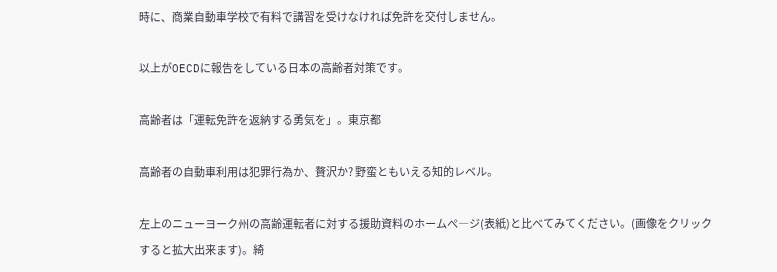時に、商業自動車学校で有料で講習を受けなければ免許を交付しません。

以上がOECDに報告をしている日本の高齢者対策です。

高齢者は「運転免許を返納する勇気を」。東京都

高齢者の自動車利用は犯罪行為か、贅沢か? 野蛮ともいえる知的レベル。

左上のニューヨーク州の高齢運転者に対する援助資料のホームぺ―ジ(表紙)と比べてみてください。(画像をクリックすると拡大出来ます)。綺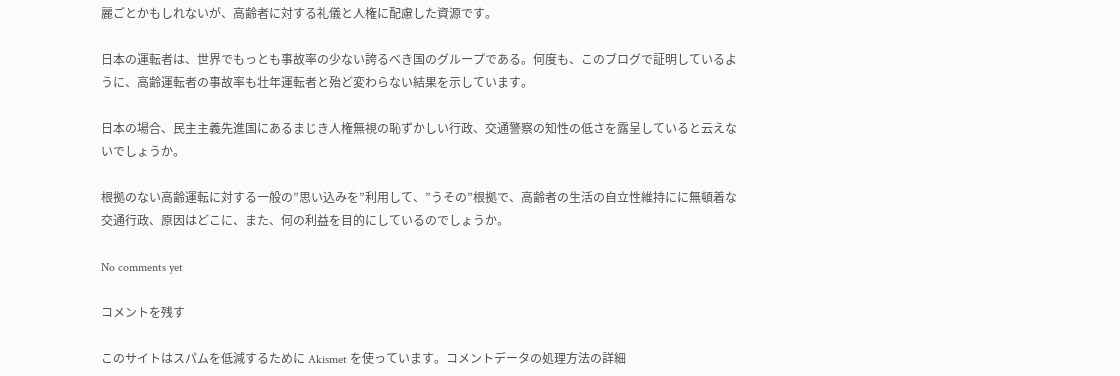麗ごとかもしれないが、高齢者に対する礼儀と人権に配慮した資源です。

日本の運転者は、世界でもっとも事故率の少ない誇るべき国のグループである。何度も、このブログで証明しているように、高齢運転者の事故率も壮年運転者と殆ど変わらない結果を示しています。

日本の場合、民主主義先進国にあるまじき人権無視の恥ずかしい行政、交通警察の知性の低さを露呈していると云えないでしょうか。

根拠のない高齢運転に対する一般の”思い込みを”利用して、”うその”根拠で、高齢者の生活の自立性維持にに無頓着な交通行政、原因はどこに、また、何の利益を目的にしているのでしょうか。

No comments yet

コメントを残す

このサイトはスパムを低減するために Akismet を使っています。コメントデータの処理方法の詳細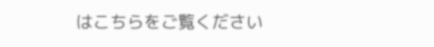はこちらをご覧ください